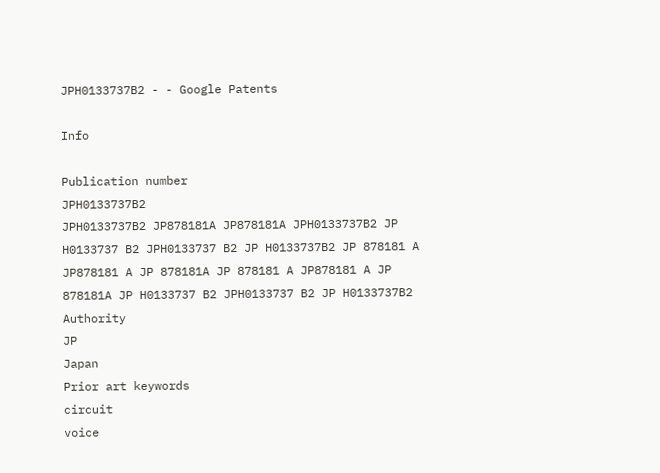JPH0133737B2 - - Google Patents

Info

Publication number
JPH0133737B2
JPH0133737B2 JP878181A JP878181A JPH0133737B2 JP H0133737 B2 JPH0133737 B2 JP H0133737B2 JP 878181 A JP878181 A JP 878181A JP 878181 A JP878181 A JP 878181A JP H0133737 B2 JPH0133737 B2 JP H0133737B2
Authority
JP
Japan
Prior art keywords
circuit
voice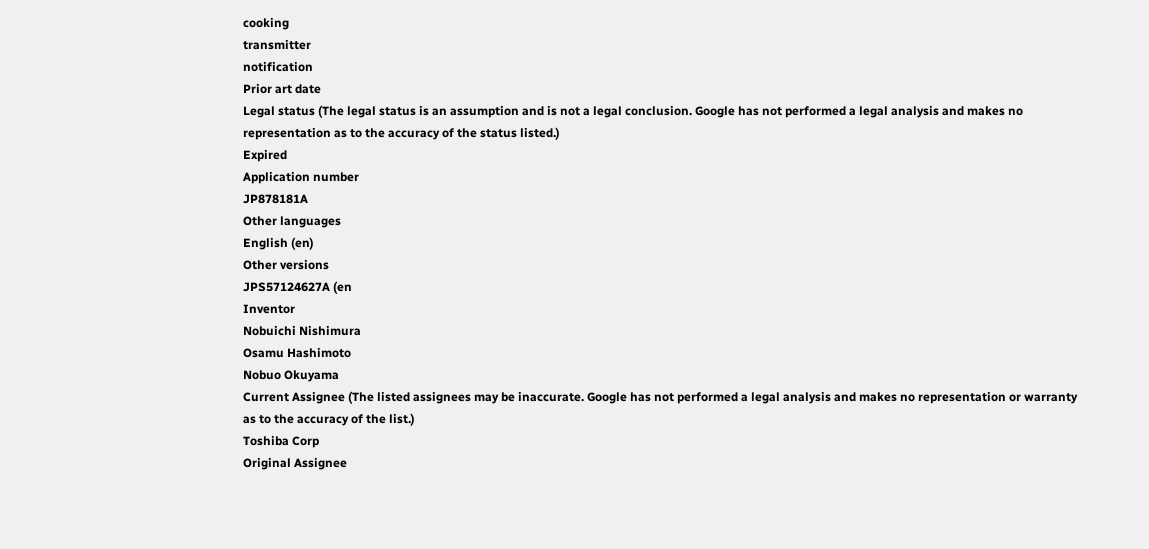cooking
transmitter
notification
Prior art date
Legal status (The legal status is an assumption and is not a legal conclusion. Google has not performed a legal analysis and makes no representation as to the accuracy of the status listed.)
Expired
Application number
JP878181A
Other languages
English (en)
Other versions
JPS57124627A (en
Inventor
Nobuichi Nishimura
Osamu Hashimoto
Nobuo Okuyama
Current Assignee (The listed assignees may be inaccurate. Google has not performed a legal analysis and makes no representation or warranty as to the accuracy of the list.)
Toshiba Corp
Original Assignee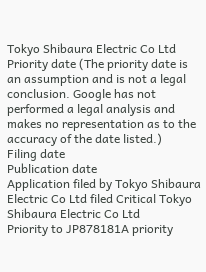Tokyo Shibaura Electric Co Ltd
Priority date (The priority date is an assumption and is not a legal conclusion. Google has not performed a legal analysis and makes no representation as to the accuracy of the date listed.)
Filing date
Publication date
Application filed by Tokyo Shibaura Electric Co Ltd filed Critical Tokyo Shibaura Electric Co Ltd
Priority to JP878181A priority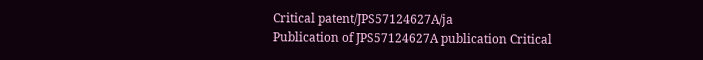Critical patent/JPS57124627A/ja
Publication of JPS57124627A publication Critical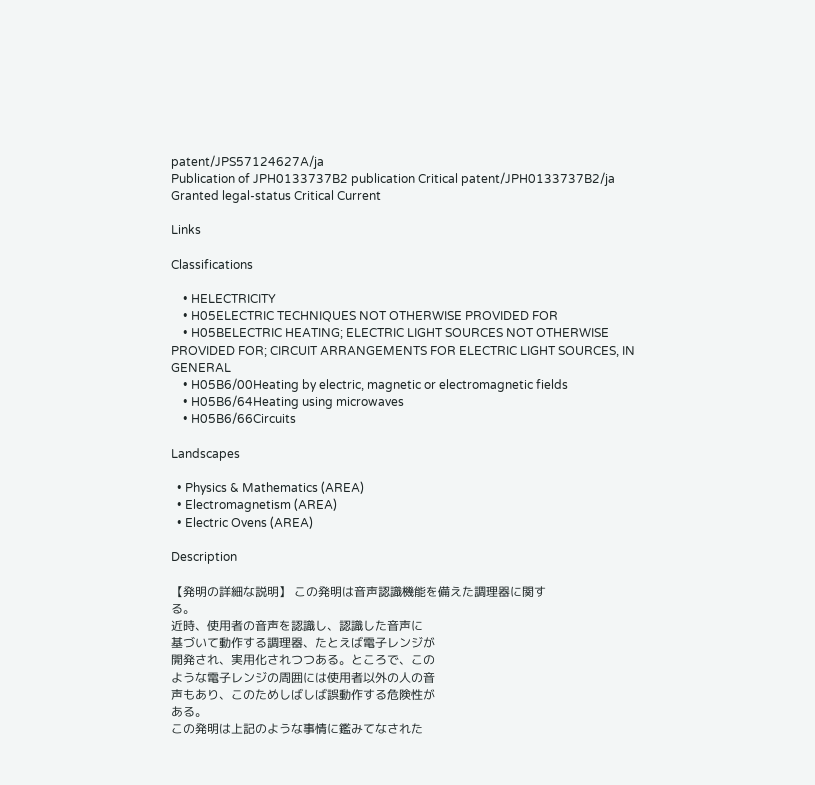patent/JPS57124627A/ja
Publication of JPH0133737B2 publication Critical patent/JPH0133737B2/ja
Granted legal-status Critical Current

Links

Classifications

    • HELECTRICITY
    • H05ELECTRIC TECHNIQUES NOT OTHERWISE PROVIDED FOR
    • H05BELECTRIC HEATING; ELECTRIC LIGHT SOURCES NOT OTHERWISE PROVIDED FOR; CIRCUIT ARRANGEMENTS FOR ELECTRIC LIGHT SOURCES, IN GENERAL
    • H05B6/00Heating by electric, magnetic or electromagnetic fields
    • H05B6/64Heating using microwaves
    • H05B6/66Circuits

Landscapes

  • Physics & Mathematics (AREA)
  • Electromagnetism (AREA)
  • Electric Ovens (AREA)

Description

【発明の詳細な説明】 この発明は音声認識機能を備えた調理器に関す
る。
近時、使用者の音声を認識し、認識した音声に
基づいて動作する調理器、たとえば電子レンジが
開発され、実用化されつつある。ところで、この
ような電子レンジの周囲には使用者以外の人の音
声もあり、このためしばしば誤動作する危険性が
ある。
この発明は上記のような事情に鑑みてなされた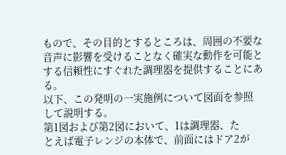もので、その目的とするところは、周囲の不要な
音声に影響を受けることなく確実な動作を可能と
する信頼性にすぐれた調理器を提供することにあ
る。
以下、この発明の一実施例について図面を参照
して説明する。
第1図および第2図において、1は調理器、た
とえば電子レンジの本体で、前面にはドア2が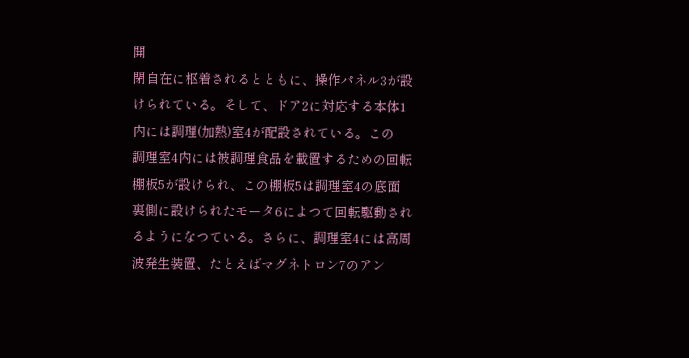開
閉自在に枢着されるとともに、操作パネル3が設
けられている。そして、ドア2に対応する本体1
内には調理(加熱)室4が配設されている。この
調理室4内には被調理食品を載置するための回転
棚板5が設けられ、この棚板5は調理室4の底面
裏側に設けられたモータ6によつて回転駆動され
るようになつている。さらに、調理室4には高周
波発生装置、たとえばマグネトロン7のアン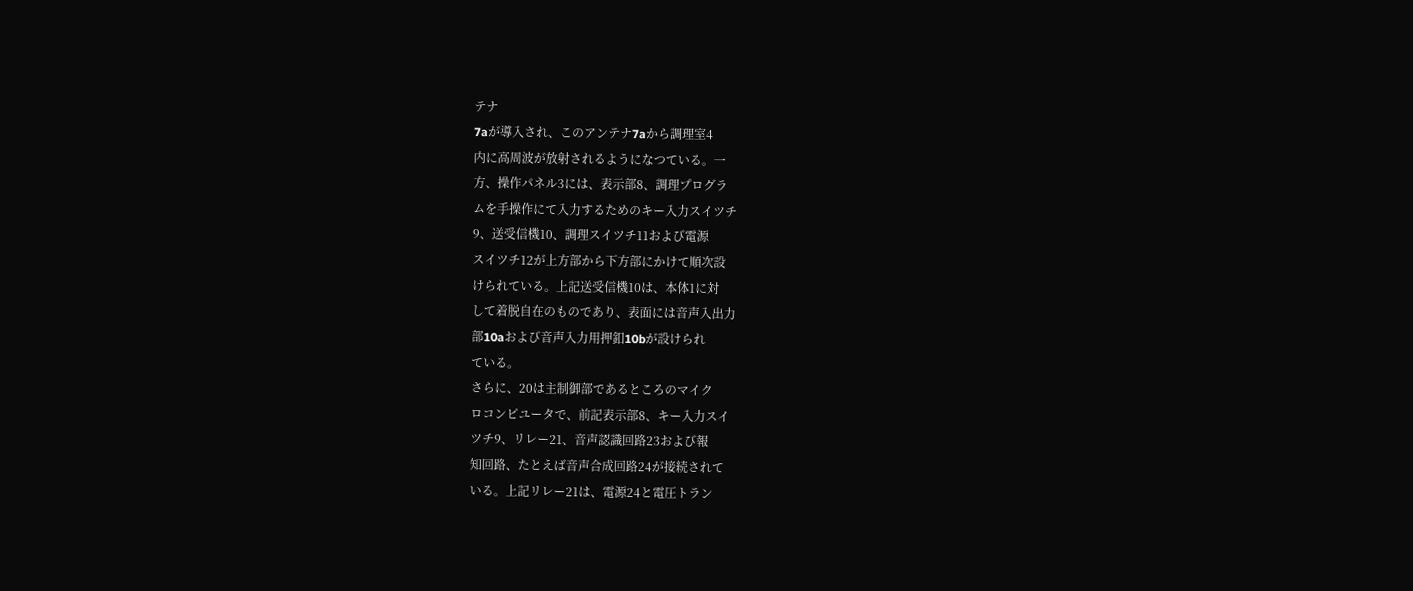テナ
7aが導入され、このアンテナ7aから調理室4
内に高周波が放射されるようになつている。一
方、操作パネル3には、表示部8、調理プログラ
ムを手操作にて入力するためのキー入力スイツチ
9、送受信機10、調理スイツチ11および電源
スイツチ12が上方部から下方部にかけて順次設
けられている。上記送受信機10は、本体1に対
して着脱自在のものであり、表面には音声入出力
部10aおよび音声入力用押釦10bが設けられ
ている。
さらに、20は主制御部であるところのマイク
ロコンピユータで、前記表示部8、キー入力スイ
ツチ9、リレー21、音声認識回路23および報
知回路、たとえば音声合成回路24が接続されて
いる。上記リレー21は、電源24と電圧トラン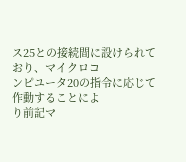ス25との接続間に設けられており、マイクロコ
ンピユータ20の指令に応じて作動することによ
り前記マ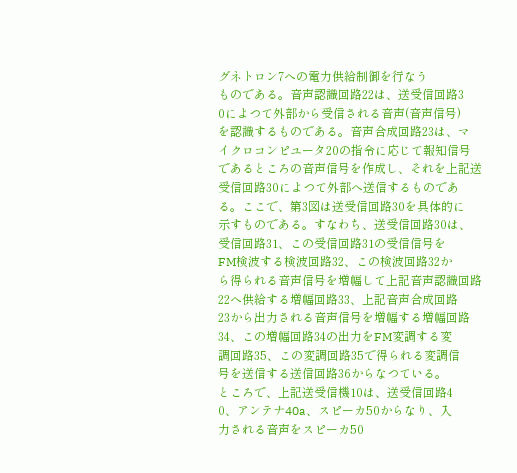グネトロン7への電力供給制御を行なう
ものである。音声認識回路22は、送受信回路3
0によつて外部から受信される音声(音声信号)
を認識するものである。音声合成回路23は、マ
イクロコンピユータ20の指令に応じて報知信号
であるところの音声信号を作成し、それを上記送
受信回路30によつて外部へ送信するものであ
る。ここで、第3図は送受信回路30を具体的に
示すものである。すなわち、送受信回路30は、
受信回路31、この受信回路31の受信信号を
FM検波する検波回路32、この検波回路32か
ら得られる音声信号を増幅して上記音声認識回路
22へ供給する増幅回路33、上記音声合成回路
23から出力される音声信号を増幅する増幅回路
34、この増幅回路34の出力をFM変調する変
調回路35、この変調回路35で得られる変調信
号を送信する送信回路36からなつている。
ところで、上記送受信機10は、送受信回路4
0、アンテナ40a、スピーカ50からなり、入
力される音声をスピーカ50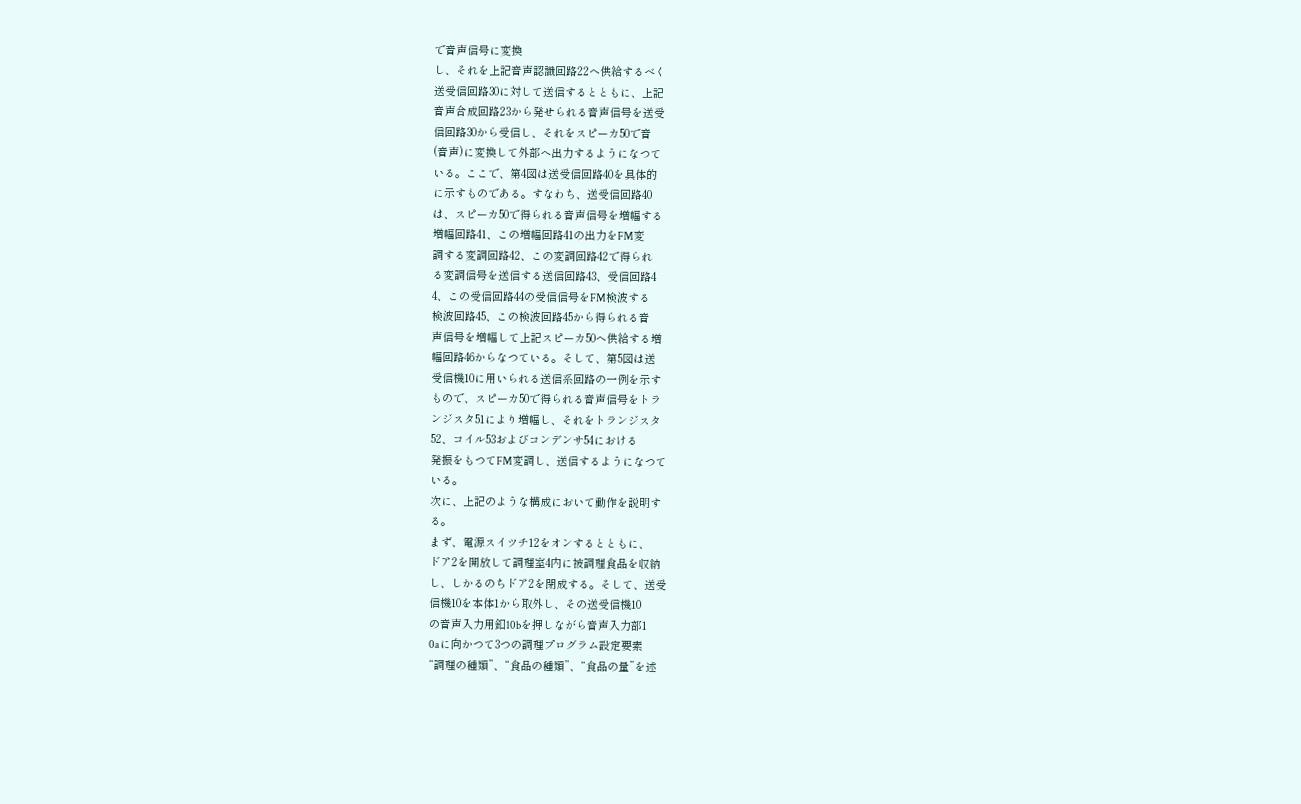で音声信号に変換
し、それを上記音声認識回路22へ供給するべく
送受信回路30に対して送信するとともに、上記
音声合成回路23から発せられる音声信号を送受
信回路30から受信し、それをスピーカ50で音
(音声)に変換して外部へ出力するようになつて
いる。ここで、第4図は送受信回路40を具体的
に示すものである。すなわち、送受信回路40
は、スピーカ50で得られる音声信号を増幅する
増幅回路41、この増幅回路41の出力をFM変
調する変調回路42、この変調回路42で得られ
る変調信号を送信する送信回路43、受信回路4
4、この受信回路44の受信信号をFM検波する
検波回路45、この検波回路45から得られる音
声信号を増幅して上記スピーカ50へ供給する増
幅回路46からなつている。そして、第5図は送
受信機10に用いられる送信系回路の一例を示す
もので、スピーカ50で得られる音声信号をトラ
ンジスタ51により増幅し、それをトランジスタ
52、コイル53およびコンデンサ54における
発振をもつてFM変調し、送信するようになつて
いる。
次に、上記のような構成において動作を説明す
る。
まず、電源スイツチ12をオンするとともに、
ドア2を開放して調理室4内に被調理食品を収納
し、しかるのちドア2を閉成する。そして、送受
信機10を本体1から取外し、その送受信機10
の音声入力用釦10bを押しながら音声入力部1
0aに向かつて3つの調理プログラム設定要素
“調理の種類”、“食品の種類”、“食品の量”を述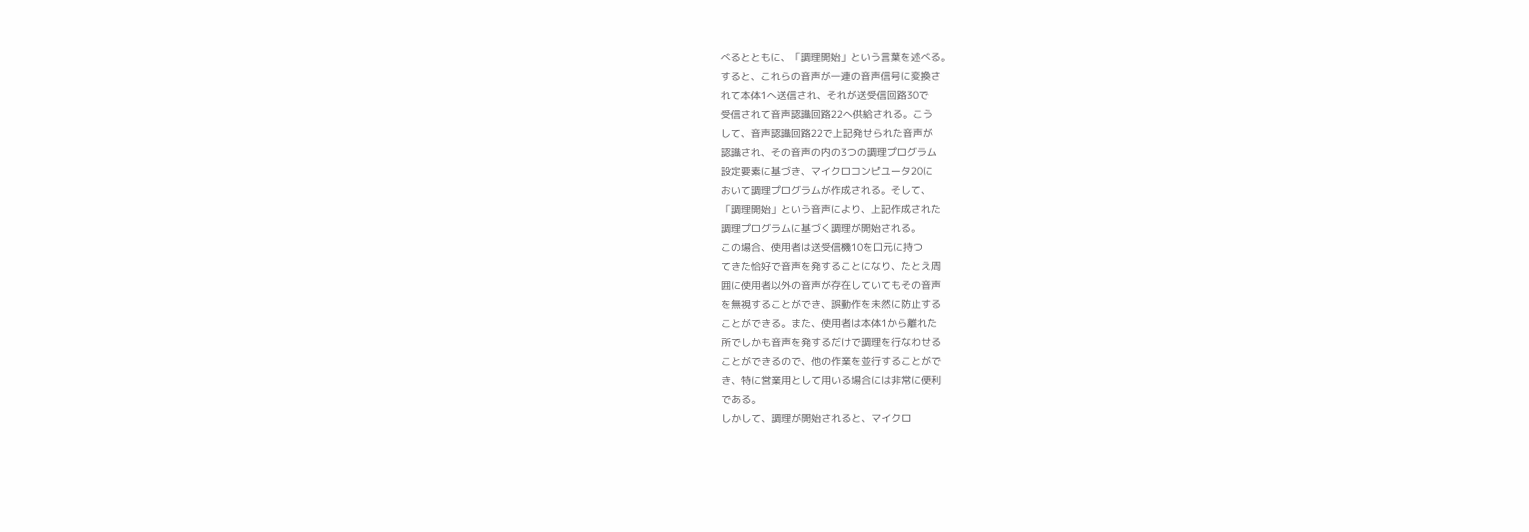べるとともに、「調理開始」という言葉を述べる。
すると、これらの音声が一連の音声信号に変換さ
れて本体1へ送信され、それが送受信回路30で
受信されて音声認識回路22へ供給される。こう
して、音声認識回路22で上記発せられた音声が
認識され、その音声の内の3つの調理プログラム
設定要素に基づき、マイクロコンピユータ20に
おいて調理プログラムが作成される。そして、
「調理開始」という音声により、上記作成された
調理プログラムに基づく調理が開始される。
この場合、使用者は送受信機10を口元に持つ
てきた恰好で音声を発することになり、たとえ周
囲に使用者以外の音声が存在していてもその音声
を無視することができ、誤動作を未然に防止する
ことができる。また、使用者は本体1から離れた
所でしかも音声を発するだけで調理を行なわせる
ことができるので、他の作業を並行することがで
き、特に営業用として用いる場合には非常に便利
である。
しかして、調理が開始されると、マイクロ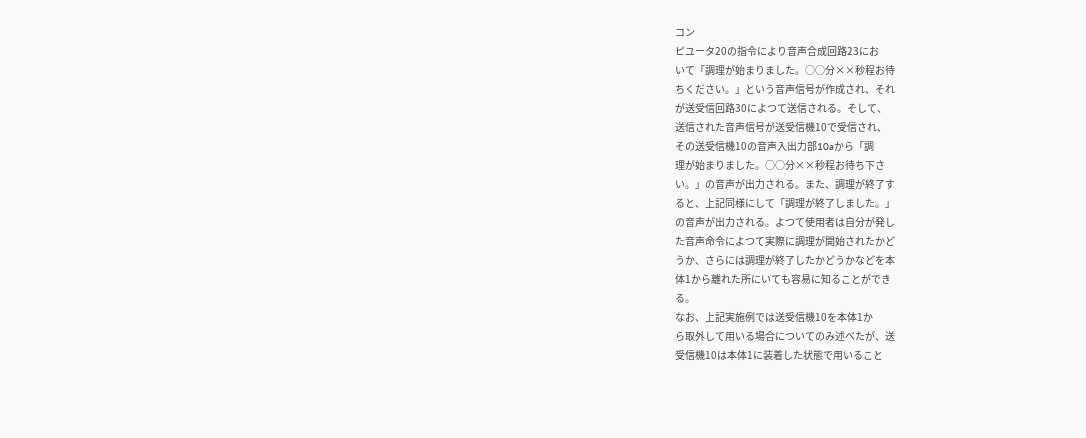コン
ピユータ20の指令により音声合成回路23にお
いて「調理が始まりました。○○分××秒程お待
ちください。」という音声信号が作成され、それ
が送受信回路30によつて送信される。そして、
送信された音声信号が送受信機10で受信され、
その送受信機10の音声入出力部10aから「調
理が始まりました。○○分××秒程お待ち下さ
い。」の音声が出力される。また、調理が終了す
ると、上記同様にして「調理が終了しました。」
の音声が出力される。よつて使用者は自分が発し
た音声命令によつて実際に調理が開始されたかど
うか、さらには調理が終了したかどうかなどを本
体1から離れた所にいても容易に知ることができ
る。
なお、上記実施例では送受信機10を本体1か
ら取外して用いる場合についてのみ述べたが、送
受信機10は本体1に装着した状態で用いること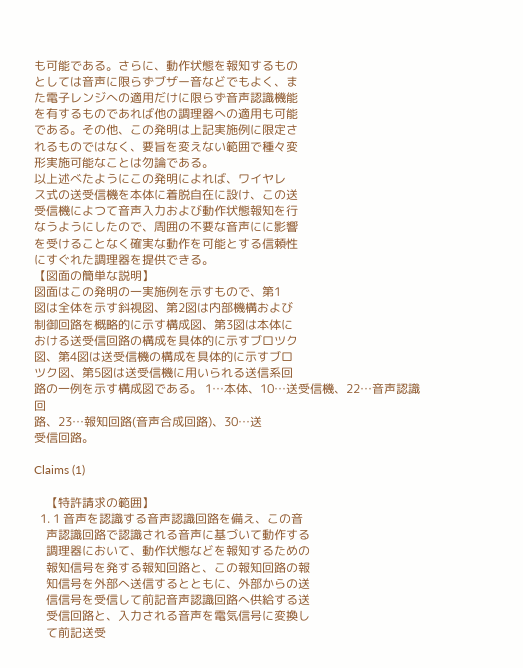も可能である。さらに、動作状態を報知するもの
としては音声に限らずブザー音などでもよく、ま
た電子レンジへの適用だけに限らず音声認識機能
を有するものであれば他の調理器への適用も可能
である。その他、この発明は上記実施例に限定さ
れるものではなく、要旨を変えない範囲で種々変
形実施可能なことは勿論である。
以上述べたようにこの発明によれば、ワイヤレ
ス式の送受信機を本体に着脱自在に設け、この送
受信機によつて音声入力および動作状態報知を行
なうようにしたので、周囲の不要な音声にに影響
を受けることなく確実な動作を可能とする信頼性
にすぐれた調理器を提供できる。
【図面の簡単な説明】
図面はこの発明の一実施例を示すもので、第1
図は全体を示す斜視図、第2図は内部機構および
制御回路を概略的に示す構成図、第3図は本体に
おける送受信回路の構成を具体的に示すブロツク
図、第4図は送受信機の構成を具体的に示すブロ
ツク図、第5図は送受信機に用いられる送信系回
路の一例を示す構成図である。 1…本体、10…送受信機、22…音声認識回
路、23…報知回路(音声合成回路)、30…送
受信回路。

Claims (1)

    【特許請求の範囲】
  1. 1 音声を認識する音声認識回路を備え、この音
    声認識回路で認識される音声に基づいて動作する
    調理器において、動作状態などを報知するための
    報知信号を発する報知回路と、この報知回路の報
    知信号を外部へ送信するとともに、外部からの送
    信信号を受信して前記音声認識回路へ供給する送
    受信回路と、入力される音声を電気信号に変換し
    て前記送受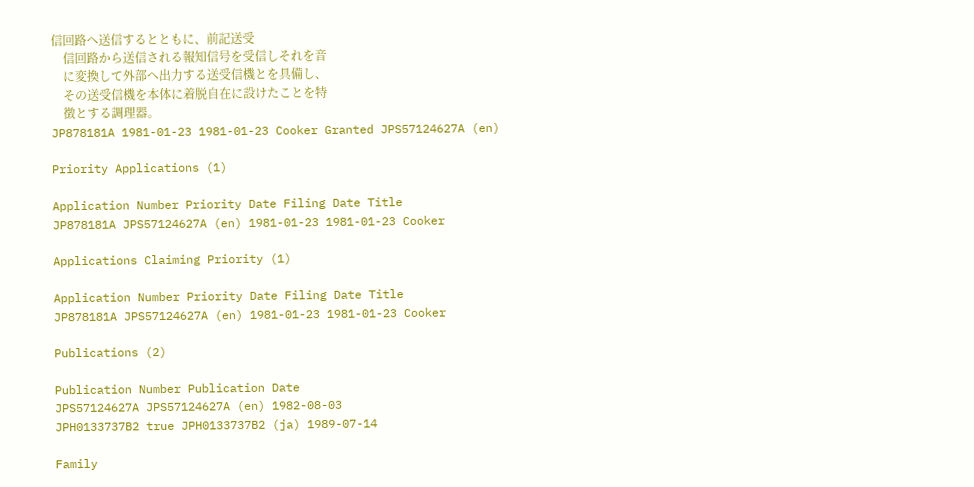信回路へ送信するとともに、前記送受
    信回路から送信される報知信号を受信しそれを音
    に変換して外部へ出力する送受信機とを具備し、
    その送受信機を本体に着脱自在に設けたことを特
    徴とする調理器。
JP878181A 1981-01-23 1981-01-23 Cooker Granted JPS57124627A (en)

Priority Applications (1)

Application Number Priority Date Filing Date Title
JP878181A JPS57124627A (en) 1981-01-23 1981-01-23 Cooker

Applications Claiming Priority (1)

Application Number Priority Date Filing Date Title
JP878181A JPS57124627A (en) 1981-01-23 1981-01-23 Cooker

Publications (2)

Publication Number Publication Date
JPS57124627A JPS57124627A (en) 1982-08-03
JPH0133737B2 true JPH0133737B2 (ja) 1989-07-14

Family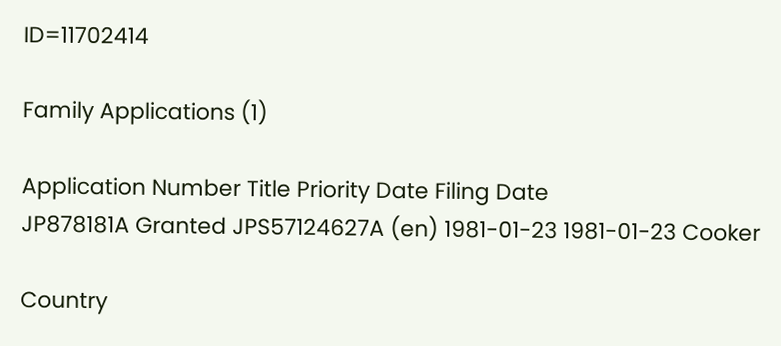ID=11702414

Family Applications (1)

Application Number Title Priority Date Filing Date
JP878181A Granted JPS57124627A (en) 1981-01-23 1981-01-23 Cooker

Country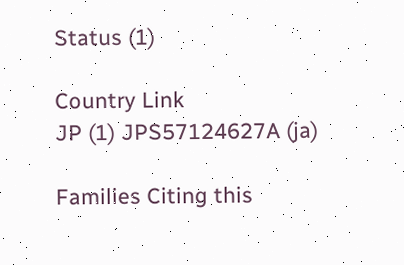Status (1)

Country Link
JP (1) JPS57124627A (ja)

Families Citing this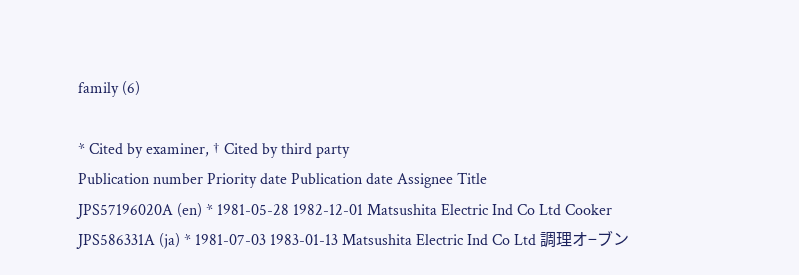family (6)

* Cited by examiner, † Cited by third party
Publication number Priority date Publication date Assignee Title
JPS57196020A (en) * 1981-05-28 1982-12-01 Matsushita Electric Ind Co Ltd Cooker
JPS586331A (ja) * 1981-07-03 1983-01-13 Matsushita Electric Ind Co Ltd 調理オ−ブン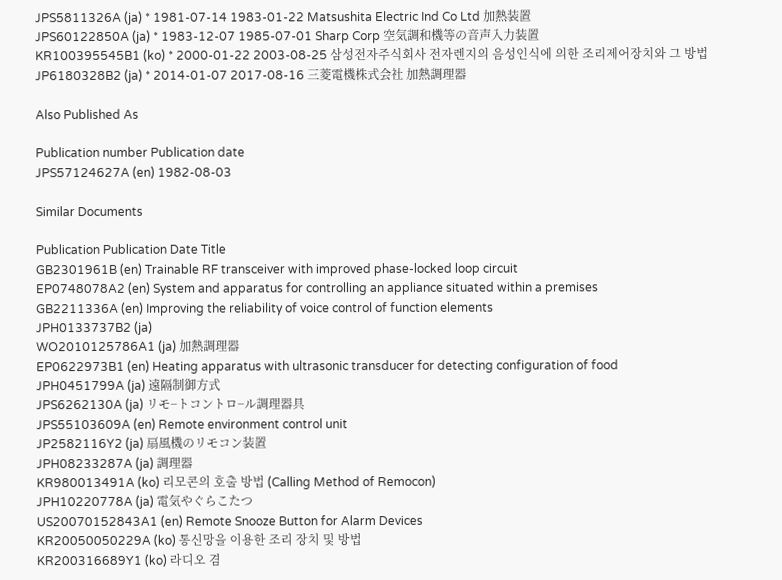JPS5811326A (ja) * 1981-07-14 1983-01-22 Matsushita Electric Ind Co Ltd 加熱装置
JPS60122850A (ja) * 1983-12-07 1985-07-01 Sharp Corp 空気調和機等の音声入力装置
KR100395545B1 (ko) * 2000-01-22 2003-08-25 삼성전자주식회사 전자렌지의 음성인식에 의한 조리제어장치와 그 방법
JP6180328B2 (ja) * 2014-01-07 2017-08-16 三菱電機株式会社 加熱調理器

Also Published As

Publication number Publication date
JPS57124627A (en) 1982-08-03

Similar Documents

Publication Publication Date Title
GB2301961B (en) Trainable RF transceiver with improved phase-locked loop circuit
EP0748078A2 (en) System and apparatus for controlling an appliance situated within a premises
GB2211336A (en) Improving the reliability of voice control of function elements
JPH0133737B2 (ja)
WO2010125786A1 (ja) 加熱調理器
EP0622973B1 (en) Heating apparatus with ultrasonic transducer for detecting configuration of food
JPH0451799A (ja) 遠隔制御方式
JPS6262130A (ja) リモ−トコントロ−ル調理器具
JPS55103609A (en) Remote environment control unit
JP2582116Y2 (ja) 扇風機のリモコン装置
JPH08233287A (ja) 調理器
KR980013491A (ko) 리모콘의 호출 방법 (Calling Method of Remocon)
JPH10220778A (ja) 電気やぐらこたつ
US20070152843A1 (en) Remote Snooze Button for Alarm Devices
KR20050050229A (ko) 통신망을 이용한 조리 장치 및 방법
KR200316689Y1 (ko) 라디오 겸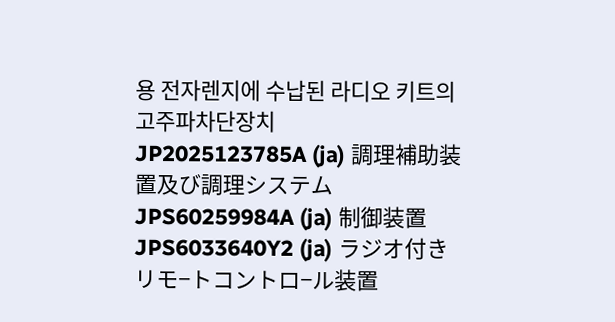용 전자렌지에 수납된 라디오 키트의 고주파차단장치
JP2025123785A (ja) 調理補助装置及び調理システム
JPS60259984A (ja) 制御装置
JPS6033640Y2 (ja) ラジオ付きリモ−トコントロ−ル装置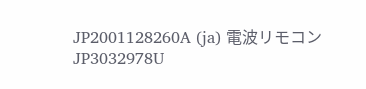JP2001128260A (ja) 電波リモコン
JP3032978U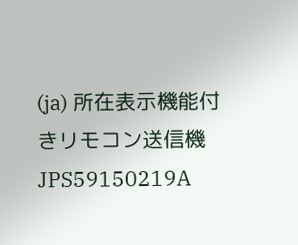(ja) 所在表示機能付きリモコン送信機
JPS59150219A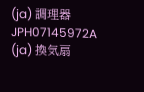(ja) 調理器
JPH07145972A (ja) 換気扇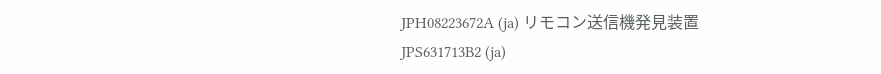JPH08223672A (ja) リモコン送信機発見装置
JPS631713B2 (ja)